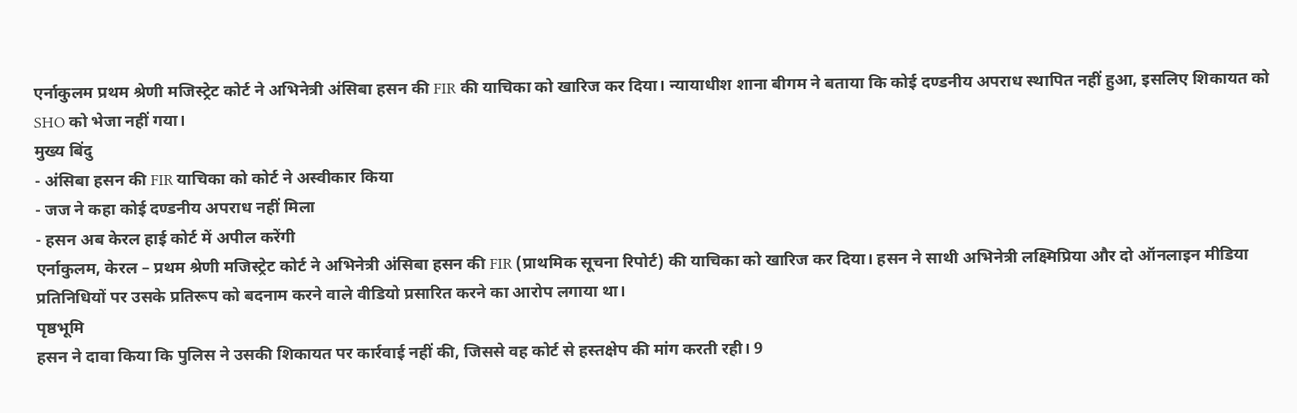एर्नाकुलम प्रथम श्रेणी मजिस्ट्रेट कोर्ट ने अभिनेत्री अंसिबा हसन की FIR की याचिका को खारिज कर दिया। न्यायाधीश शाना बीगम ने बताया कि कोई दण्डनीय अपराध स्थापित नहीं हुआ, इसलिए शिकायत को SHO को भेजा नहीं गया।
मुख्य बिंदु
- अंसिबा हसन की FIR याचिका को कोर्ट ने अस्वीकार किया
- जज ने कहा कोई दण्डनीय अपराध नहीं मिला
- हसन अब केरल हाई कोर्ट में अपील करेंगी
एर्नाकुलम, केरल – प्रथम श्रेणी मजिस्ट्रेट कोर्ट ने अभिनेत्री अंसिबा हसन की FIR (प्राथमिक सूचना रिपोर्ट) की याचिका को खारिज कर दिया। हसन ने साथी अभिनेत्री लक्ष्मिप्रिया और दो ऑनलाइन मीडिया प्रतिनिधियों पर उसके प्रतिरूप को बदनाम करने वाले वीडियो प्रसारित करने का आरोप लगाया था।
पृष्ठभूमि
हसन ने दावा किया कि पुलिस ने उसकी शिकायत पर कार्रवाई नहीं की, जिससे वह कोर्ट से हस्तक्षेप की मांग करती रही। 9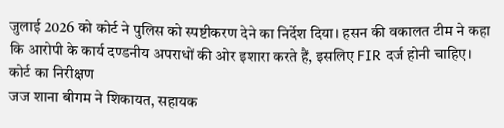जुलाई 2026 को कोर्ट ने पुलिस को स्पष्टीकरण देने का निर्देश दिया। हसन की वकालत टीम ने कहा कि आरोपी के कार्य दण्डनीय अपराधों की ओर इशारा करते हैं, इसलिए FIR दर्ज होनी चाहिए।
कोर्ट का निरीक्षण
जज शाना बीगम ने शिकायत, सहायक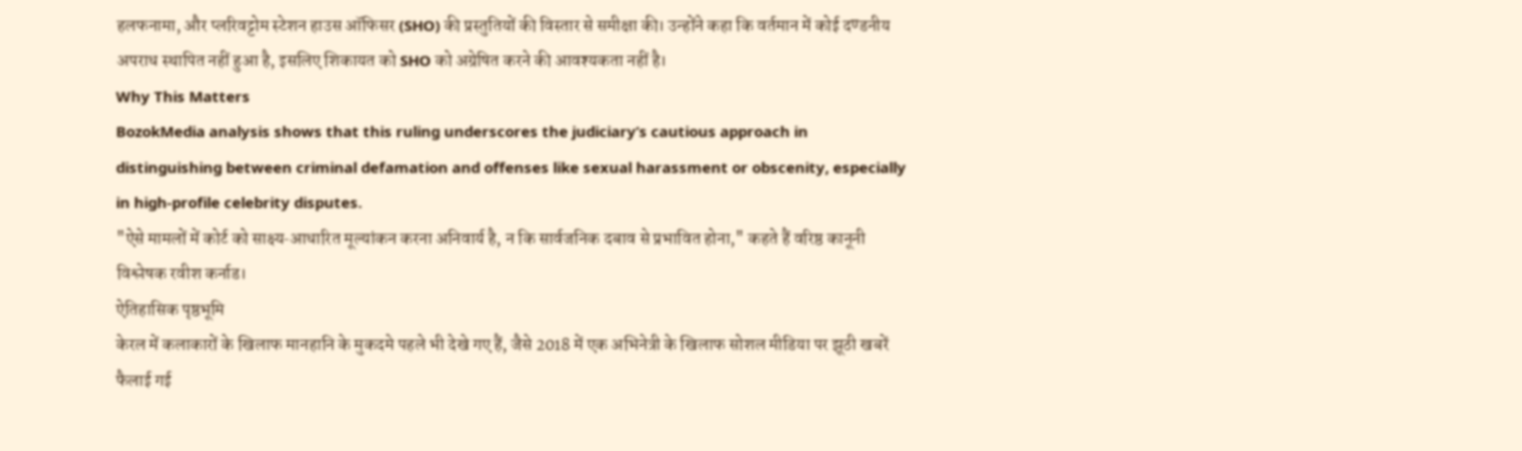हलफनामा, और प्लरिवट्टोम स्टेशन हाउस ऑफिसर (SHO) की प्रस्तुतियों की विस्तार से समीक्षा की। उन्होंने कहा कि वर्तमान में कोई दण्डनीय अपराध स्थापित नहीं हुआ है, इसलिए शिकायत को SHO को अग्रेषित करने की आवश्यकता नहीं है।
Why This Matters
BozokMedia analysis shows that this ruling underscores the judiciary’s cautious approach in distinguishing between criminal defamation and offenses like sexual harassment or obscenity, especially in high‑profile celebrity disputes.
"ऐसे मामलों में कोर्ट को साक्ष्य‑आधारित मूल्यांकन करना अनिवार्य है, न कि सार्वजनिक दबाव से प्रभावित होना," कहते हैं वरिष्ठ कानूनी विश्लेषक रवीश कर्नाड।
ऐतिहासिक पृष्ठभूमि
केरल में कलाकारों के खिलाफ मानहानि के मुकदमे पहले भी देखे गए हैं, जैसे 2018 में एक अभिनेत्री के खिलाफ सोशल मीडिया पर झूठी खबरें फैलाई गई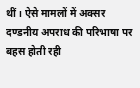थीं। ऐसे मामलों में अक्सर दण्डनीय अपराध की परिभाषा पर बहस होती रही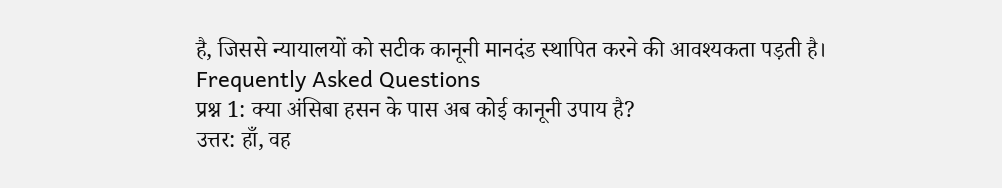है, जिससे न्यायालयों को सटीक कानूनी मानदंड स्थापित करने की आवश्यकता पड़ती है।
Frequently Asked Questions
प्रश्न 1: क्या अंसिबा हसन के पास अब कोई कानूनी उपाय है?
उत्तर: हाँ, वह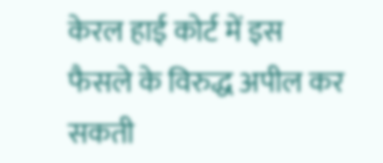केरल हाई कोर्ट में इस फैसले के विरुद्ध अपील कर सकती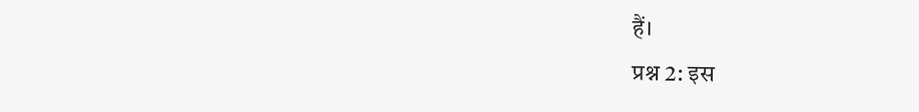हैं।
प्रश्न 2: इस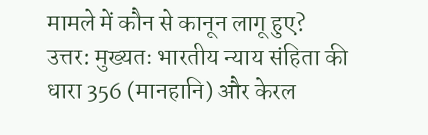मामले में कौन से कानून लागू हुए?
उत्तर: मुख्यतः भारतीय न्याय संहिता की धारा 356 (मानहानि) और केरल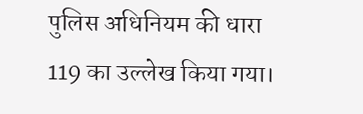पुलिस अधिनियम की धारा 119 का उल्लेख किया गया।